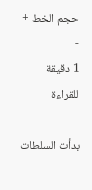حجم الخط + -
1 دقيقة للقراءة

بدأت السلطات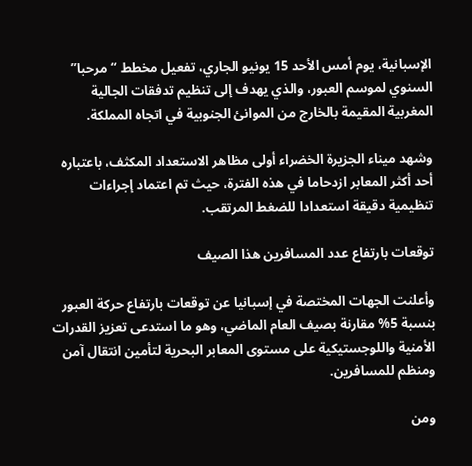الإسبانية، يوم أمس الأحد 15 يونيو الجاري، تفعيل مخطط “مرحبا” السنوي لموسم العبور، والذي يهدف إلى تنظيم تدفقات الجالية المغربية المقيمة بالخارج من الموانئ الجنوبية في اتجاه المملكة.

وشهد ميناء الجزيرة الخضراء أولى مظاهر الاستعداد المكثف، باعتباره أحد أكثر المعابر ازدحاما في هذه الفترة، حيث تم اعتماد إجراءات تنظيمية دقيقة استعدادا للضغط المرتقب.

توقعات بارتفاع عدد المسافرين هذا الصيف

وأعلنت الجهات المختصة في إسبانيا عن توقعات بارتفاع حركة العبور بنسبة 5% مقارنة بصيف العام الماضي، وهو ما استدعى تعزيز القدرات الأمنية واللوجستيكية على مستوى المعابر البحرية لتأمين انتقال آمن ومنظم للمسافرين.

ومن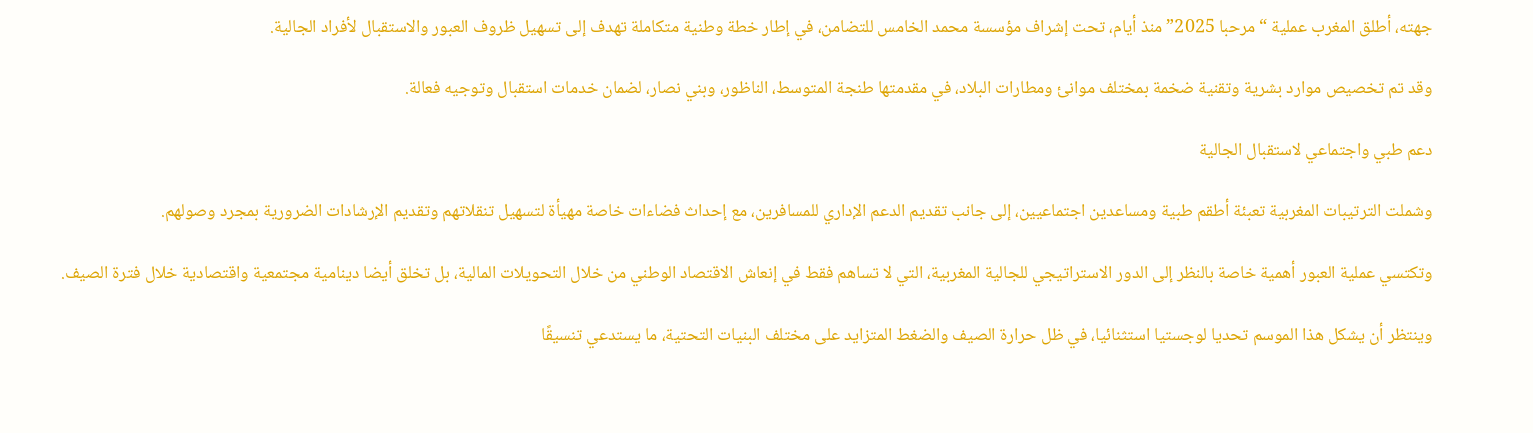جهته، أطلق المغرب عملية “مرحبا 2025” منذ أيام، تحت إشراف مؤسسة محمد الخامس للتضامن، في إطار خطة وطنية متكاملة تهدف إلى تسهيل ظروف العبور والاستقبال لأفراد الجالية.

وقد تم تخصيص موارد بشرية وتقنية ضخمة بمختلف موانئ ومطارات البلاد، في مقدمتها طنجة المتوسط، الناظور، وبني نصار، لضمان خدمات استقبال وتوجيه فعالة.

دعم طبي واجتماعي لاستقبال الجالية

وشملت الترتيبات المغربية تعبئة أطقم طبية ومساعدين اجتماعيين، إلى جانب تقديم الدعم الإداري للمسافرين، مع إحداث فضاءات خاصة مهيأة لتسهيل تنقلاتهم وتقديم الإرشادات الضرورية بمجرد وصولهم.

وتكتسي عملية العبور أهمية خاصة بالنظر إلى الدور الاستراتيجي للجالية المغربية، التي لا تساهم فقط في إنعاش الاقتصاد الوطني من خلال التحويلات المالية، بل تخلق أيضا دينامية مجتمعية واقتصادية خلال فترة الصيف.

وينتظر أن يشكل هذا الموسم تحديا لوجستيا استثنائيا، في ظل حرارة الصيف والضغط المتزايد على مختلف البنيات التحتية، ما يستدعي تنسيقًا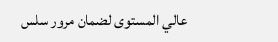عالي المستوى لضمان مرور سلس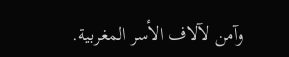وآمن لآلاف الأسر المغربية.